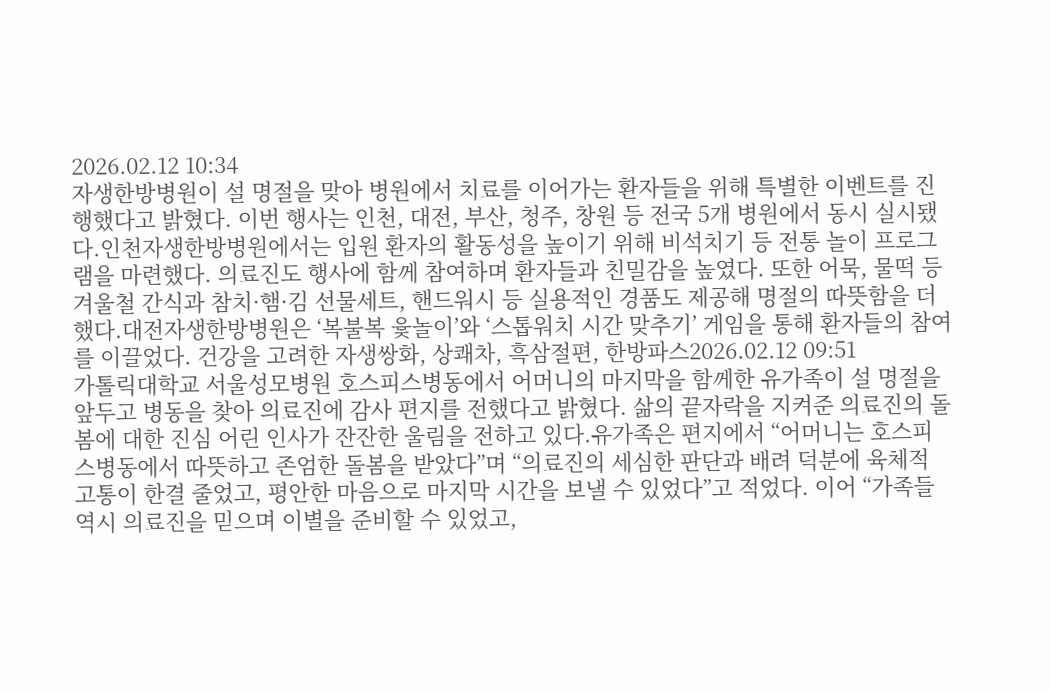2026.02.12 10:34
자생한방병원이 설 명절을 맞아 병원에서 치료를 이어가는 환자들을 위해 특별한 이벤트를 진행했다고 밝혔다. 이번 행사는 인천, 대전, 부산, 청주, 창원 등 전국 5개 병원에서 동시 실시됐다.인천자생한방병원에서는 입원 환자의 활동성을 높이기 위해 비석치기 등 전통 놀이 프로그램을 마련했다. 의료진도 행사에 함께 참여하며 환자들과 친밀감을 높였다. 또한 어묵, 물떡 등 겨울철 간식과 참치·햄·김 선물세트, 핸드워시 등 실용적인 경품도 제공해 명절의 따뜻함을 더했다.대전자생한방병원은 ‘복불복 윷놀이’와 ‘스톱워치 시간 맞추기’ 게임을 통해 환자들의 참여를 이끌었다. 건강을 고려한 자생쌍화, 상쾌차, 흑삼절편, 한방파스2026.02.12 09:51
가톨릭대학교 서울성모병원 호스피스병동에서 어머니의 마지막을 함께한 유가족이 설 명절을 앞두고 병동을 찾아 의료진에 감사 편지를 전했다고 밝혔다. 삶의 끝자락을 지켜준 의료진의 돌봄에 대한 진심 어린 인사가 잔잔한 울림을 전하고 있다.유가족은 편지에서 “어머니는 호스피스병동에서 따뜻하고 존엄한 돌봄을 받았다”며 “의료진의 세심한 판단과 배려 덕분에 육체적 고통이 한결 줄었고, 평안한 마음으로 마지막 시간을 보낼 수 있었다”고 적었다. 이어 “가족들 역시 의료진을 믿으며 이별을 준비할 수 있었고,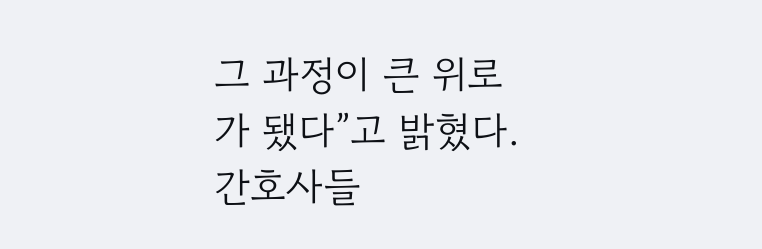그 과정이 큰 위로가 됐다”고 밝혔다.간호사들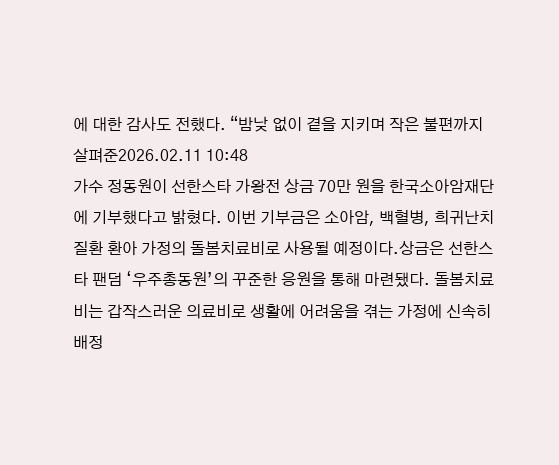에 대한 감사도 전했다. “밤낮 없이 곁을 지키며 작은 불편까지 살펴준2026.02.11 10:48
가수 정동원이 선한스타 가왕전 상금 70만 원을 한국소아암재단에 기부했다고 밝혔다. 이번 기부금은 소아암, 백혈병, 희귀난치질환 환아 가정의 돌봄치료비로 사용될 예정이다.상금은 선한스타 팬덤 ‘우주총동원’의 꾸준한 응원을 통해 마련됐다. 돌봄치료비는 갑작스러운 의료비로 생활에 어려움을 겪는 가정에 신속히 배정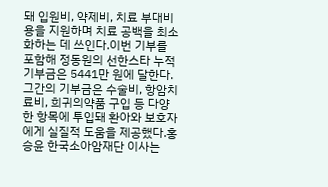돼 입원비, 약제비, 치료 부대비용을 지원하며 치료 공백을 최소화하는 데 쓰인다.이번 기부를 포함해 정동원의 선한스타 누적 기부금은 5441만 원에 달한다. 그간의 기부금은 수술비, 항암치료비, 희귀의약품 구입 등 다양한 항목에 투입돼 환아와 보호자에게 실질적 도움을 제공했다.홍승윤 한국소아암재단 이사는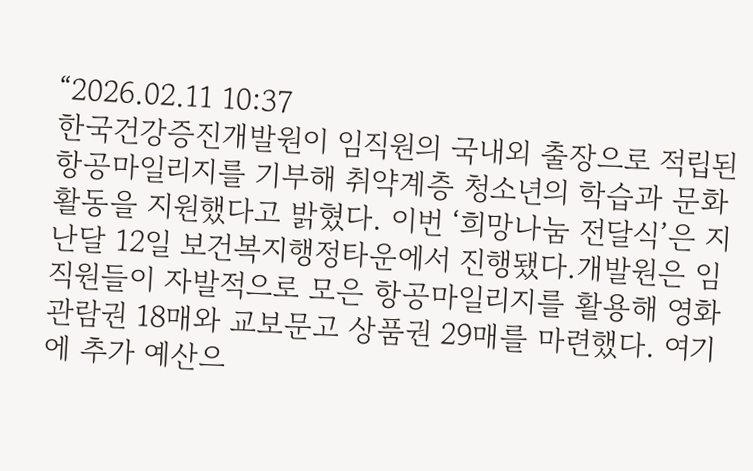“2026.02.11 10:37
한국건강증진개발원이 임직원의 국내외 출장으로 적립된 항공마일리지를 기부해 취약계층 청소년의 학습과 문화활동을 지원했다고 밝혔다. 이번 ‘희망나눔 전달식’은 지난달 12일 보건복지행정타운에서 진행됐다.개발원은 임직원들이 자발적으로 모은 항공마일리지를 활용해 영화관람권 18매와 교보문고 상품권 29매를 마련했다. 여기에 추가 예산으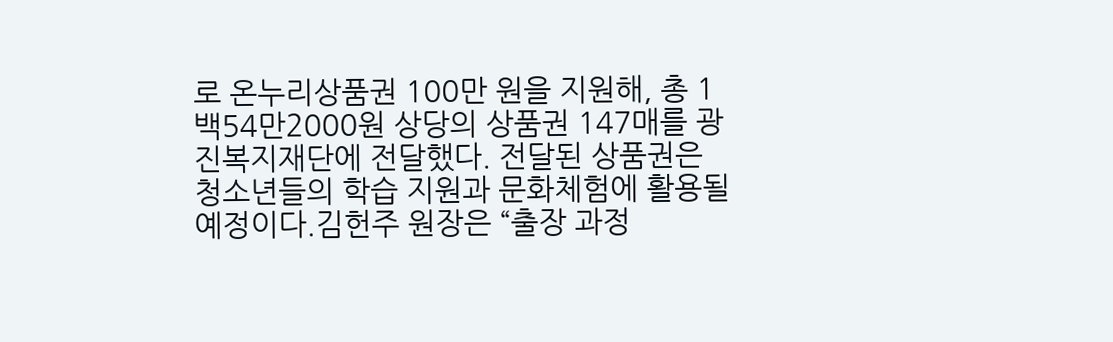로 온누리상품권 100만 원을 지원해, 총 1백54만2000원 상당의 상품권 147매를 광진복지재단에 전달했다. 전달된 상품권은 청소년들의 학습 지원과 문화체험에 활용될 예정이다.김헌주 원장은 “출장 과정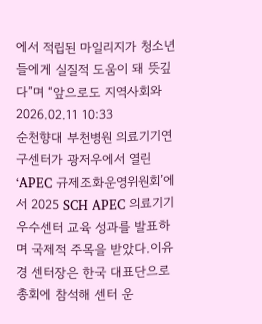에서 적립된 마일리지가 청소년들에게 실질적 도움이 돼 뜻깊다”며 “앞으로도 지역사회와2026.02.11 10:33
순천향대 부천병원 의료기기연구센터가 광저우에서 열린 ‘APEC 규제조화운영위원회’에서 2025 SCH APEC 의료기기 우수센터 교육 성과를 발표하며 국제적 주목을 받았다.이유경 센터장은 한국 대표단으로 총회에 참석해 센터 운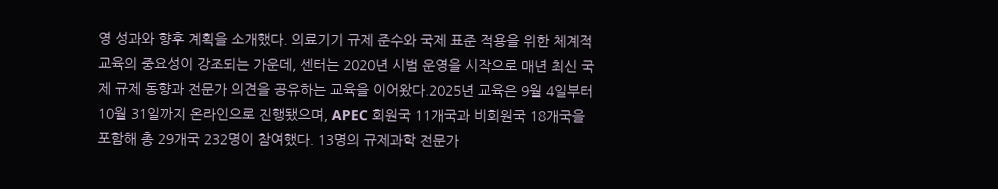영 성과와 향후 계획을 소개했다. 의료기기 규제 준수와 국제 표준 적용을 위한 체계적 교육의 중요성이 강조되는 가운데, 센터는 2020년 시범 운영을 시작으로 매년 최신 국제 규제 동향과 전문가 의견을 공유하는 교육을 이어왔다.2025년 교육은 9월 4일부터 10월 31일까지 온라인으로 진행됐으며, APEC 회원국 11개국과 비회원국 18개국을 포함해 총 29개국 232명이 참여했다. 13명의 규제과학 전문가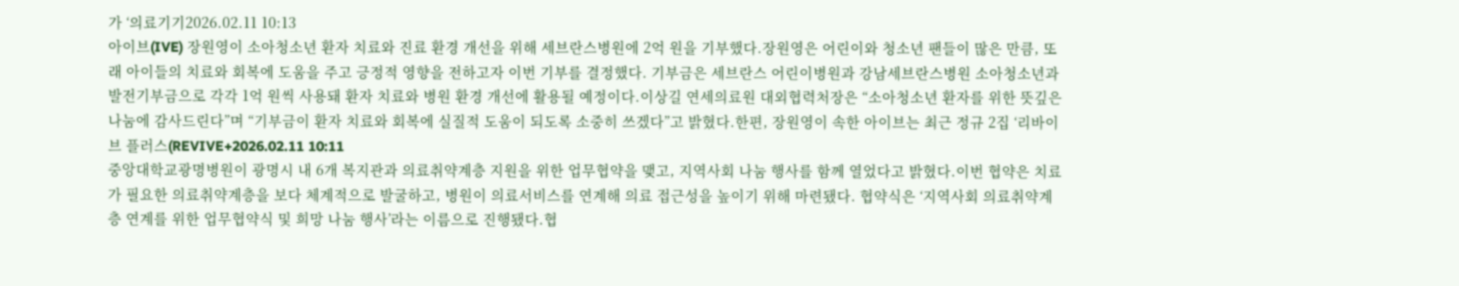가 ‘의료기기2026.02.11 10:13
아이브(IVE) 장원영이 소아청소년 환자 치료와 진료 환경 개선을 위해 세브란스병원에 2억 원을 기부했다.장원영은 어린이와 청소년 팬들이 많은 만큼, 또래 아이들의 치료와 회복에 도움을 주고 긍정적 영향을 전하고자 이번 기부를 결정했다. 기부금은 세브란스 어린이병원과 강남세브란스병원 소아청소년과 발전기부금으로 각각 1억 원씩 사용돼 환자 치료와 병원 환경 개선에 활용될 예정이다.이상길 연세의료원 대외협력처장은 “소아청소년 환자를 위한 뜻깊은 나눔에 감사드린다”며 “기부금이 환자 치료와 회복에 실질적 도움이 되도록 소중히 쓰겠다”고 밝혔다.한편, 장원영이 속한 아이브는 최근 정규 2집 ‘리바이브 플러스(REVIVE+2026.02.11 10:11
중앙대학교광명병원이 광명시 내 6개 복지관과 의료취약계층 지원을 위한 업무협약을 맺고, 지역사회 나눔 행사를 함께 열었다고 밝혔다.이번 협약은 치료가 필요한 의료취약계층을 보다 체계적으로 발굴하고, 병원이 의료서비스를 연계해 의료 접근성을 높이기 위해 마련됐다. 협약식은 ‘지역사회 의료취약계층 연계를 위한 업무협약식 및 희망 나눔 행사’라는 이름으로 진행됐다.협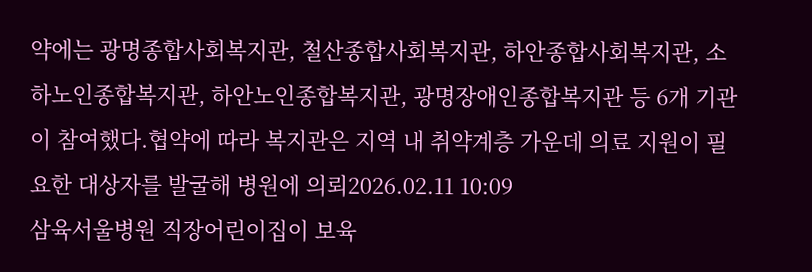약에는 광명종합사회복지관, 철산종합사회복지관, 하안종합사회복지관, 소하노인종합복지관, 하안노인종합복지관, 광명장애인종합복지관 등 6개 기관이 참여했다.협약에 따라 복지관은 지역 내 취약계층 가운데 의료 지원이 필요한 대상자를 발굴해 병원에 의뢰2026.02.11 10:09
삼육서울병원 직장어린이집이 보육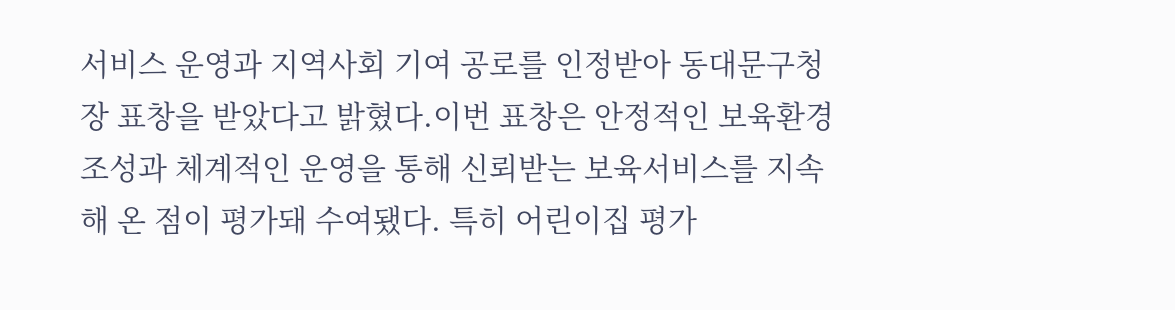서비스 운영과 지역사회 기여 공로를 인정받아 동대문구청장 표창을 받았다고 밝혔다.이번 표창은 안정적인 보육환경 조성과 체계적인 운영을 통해 신뢰받는 보육서비스를 지속해 온 점이 평가돼 수여됐다. 특히 어린이집 평가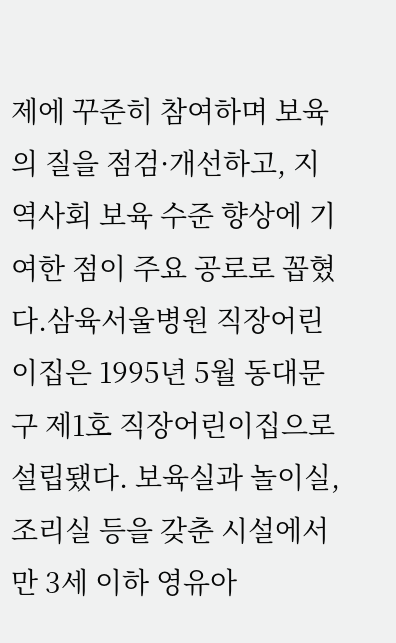제에 꾸준히 참여하며 보육의 질을 점검·개선하고, 지역사회 보육 수준 향상에 기여한 점이 주요 공로로 꼽혔다.삼육서울병원 직장어린이집은 1995년 5월 동대문구 제1호 직장어린이집으로 설립됐다. 보육실과 놀이실, 조리실 등을 갖춘 시설에서 만 3세 이하 영유아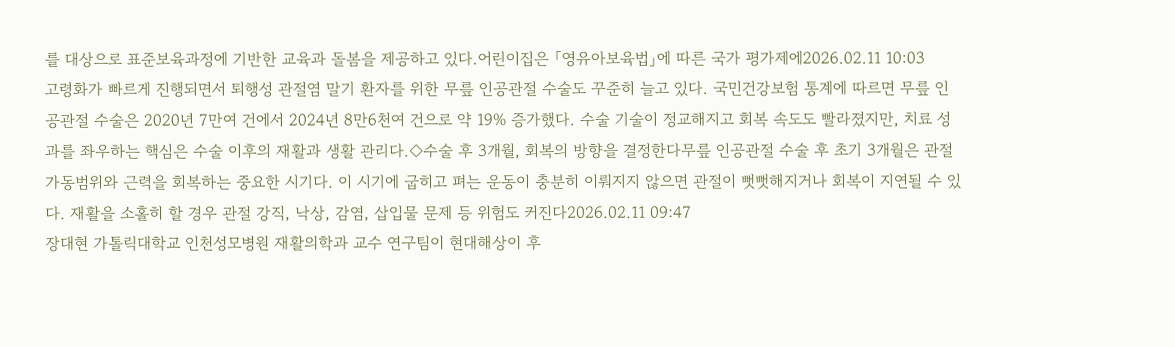를 대상으로 표준보육과정에 기반한 교육과 돌봄을 제공하고 있다.어린이집은 「영유아보육법」에 따른 국가 평가제에2026.02.11 10:03
고령화가 빠르게 진행되면서 퇴행성 관절염 말기 환자를 위한 무릎 인공관절 수술도 꾸준히 늘고 있다. 국민건강보험 통계에 따르면 무릎 인공관절 수술은 2020년 7만여 건에서 2024년 8만6천여 건으로 약 19% 증가했다. 수술 기술이 정교해지고 회복 속도도 빨라졌지만, 치료 성과를 좌우하는 핵심은 수술 이후의 재활과 생활 관리다.◇수술 후 3개월, 회복의 방향을 결정한다무릎 인공관절 수술 후 초기 3개월은 관절 가동범위와 근력을 회복하는 중요한 시기다. 이 시기에 굽히고 펴는 운동이 충분히 이뤄지지 않으면 관절이 뻣뻣해지거나 회복이 지연될 수 있다. 재활을 소홀히 할 경우 관절 강직, 낙상, 감염, 삽입물 문제 등 위험도 커진다2026.02.11 09:47
장대현 가톨릭대학교 인천성모병원 재활의학과 교수 연구팀이 현대해상이 후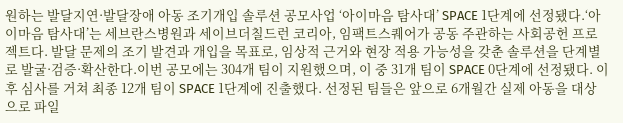원하는 발달지연·발달장애 아동 조기개입 솔루션 공모사업 ‘아이마음 탐사대’ SPACE 1단계에 선정됐다.‘아이마음 탐사대’는 세브란스병원과 세이브더칠드런 코리아, 임팩트스퀘어가 공동 주관하는 사회공헌 프로젝트다. 발달 문제의 조기 발견과 개입을 목표로, 임상적 근거와 현장 적용 가능성을 갖춘 솔루션을 단계별로 발굴·검증·확산한다.이번 공모에는 304개 팀이 지원했으며, 이 중 31개 팀이 SPACE 0단계에 선정됐다. 이후 심사를 거쳐 최종 12개 팀이 SPACE 1단계에 진출했다. 선정된 팀들은 앞으로 6개월간 실제 아동을 대상으로 파일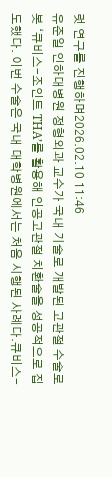럿 연구를 진행하며2026.02.10 11:46
유준일 인하대병원 정형외과 교수가 국내 기술로 개발된 고관절 수술로봇 ‘큐비스-조인트 THA’를 활용해 인공고관절 치환술을 성공적으로 집도했다. 이번 수술은 국내 대학병원에서는 처음 시행된 사례다.큐비스-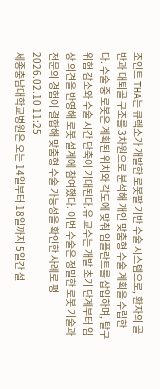조인트 THA는 큐렉소가 개발한 로봇팔 기반 수술 시스템으로, 환자의 골반과 대퇴골 구조를 3차원으로 분석해 개인 맞춤형 수술 계획을 수립한다. 수술 중 로봇은 계획된 위치와 각도에 맞춰 임플란트를 삽입하며, 탈구 위험 감소와 수술 시간 단축이 기대된다.유 교수는 개발 초기 단계부터 임상 의견을 반영해 로봇 설계에 참여했다. 이번 수술은 정밀한 로봇 기술과 전문의 경험이 결합해 맞춤형 수술 가능성을 확인한 사례로 평2026.02.10 11:25
세종충남대학교병원은 오는 14일부터 18일까지 5일간 설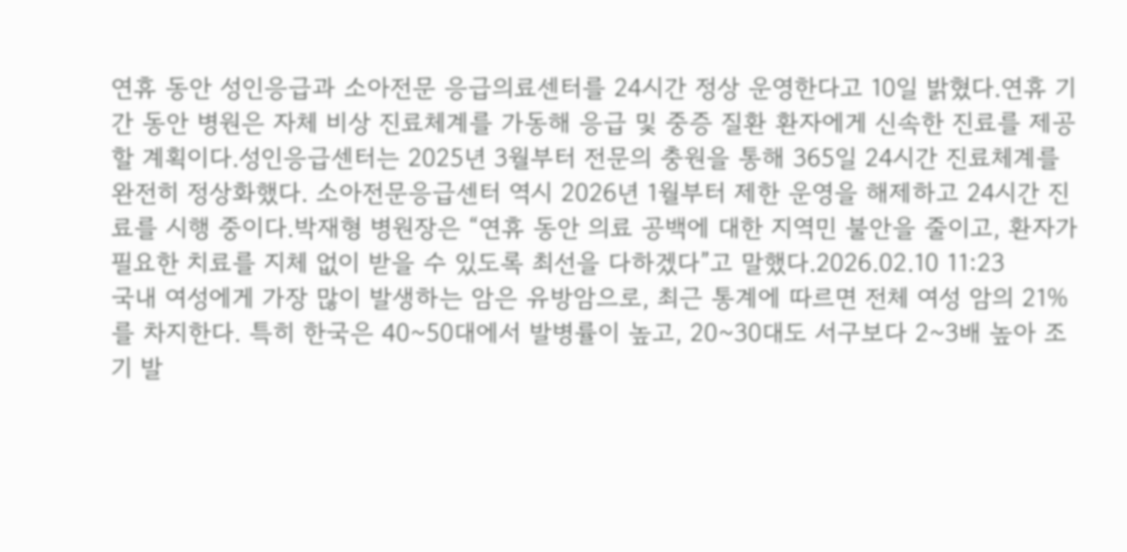연휴 동안 성인응급과 소아전문 응급의료센터를 24시간 정상 운영한다고 10일 밝혔다.연휴 기간 동안 병원은 자체 비상 진료체계를 가동해 응급 및 중증 질환 환자에게 신속한 진료를 제공할 계획이다.성인응급센터는 2025년 3월부터 전문의 충원을 통해 365일 24시간 진료체계를 완전히 정상화했다. 소아전문응급센터 역시 2026년 1월부터 제한 운영을 해제하고 24시간 진료를 시행 중이다.박재형 병원장은 “연휴 동안 의료 공백에 대한 지역민 불안을 줄이고, 환자가 필요한 치료를 지체 없이 받을 수 있도록 최선을 다하겠다”고 말했다.2026.02.10 11:23
국내 여성에게 가장 많이 발생하는 암은 유방암으로, 최근 통계에 따르면 전체 여성 암의 21%를 차지한다. 특히 한국은 40~50대에서 발병률이 높고, 20~30대도 서구보다 2~3배 높아 조기 발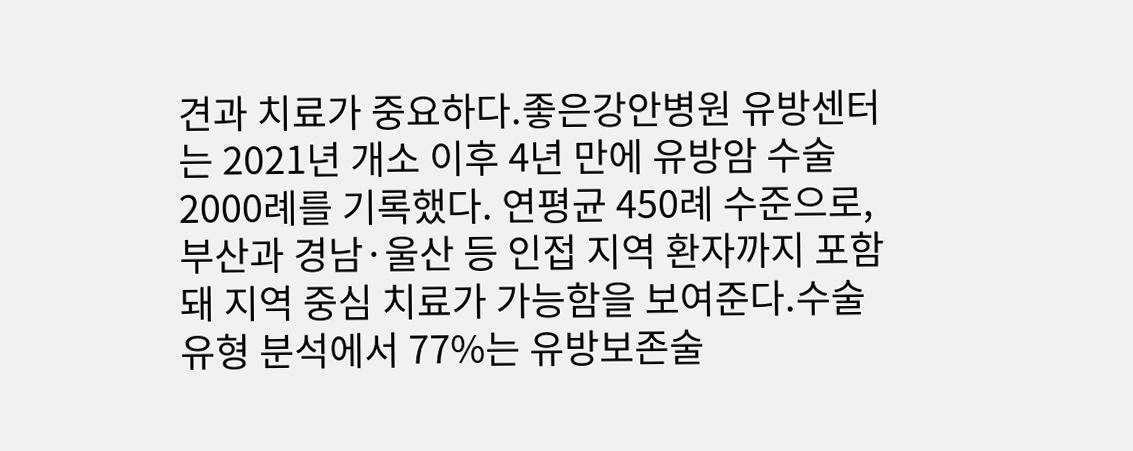견과 치료가 중요하다.좋은강안병원 유방센터는 2021년 개소 이후 4년 만에 유방암 수술 2000례를 기록했다. 연평균 450례 수준으로, 부산과 경남·울산 등 인접 지역 환자까지 포함돼 지역 중심 치료가 가능함을 보여준다.수술 유형 분석에서 77%는 유방보존술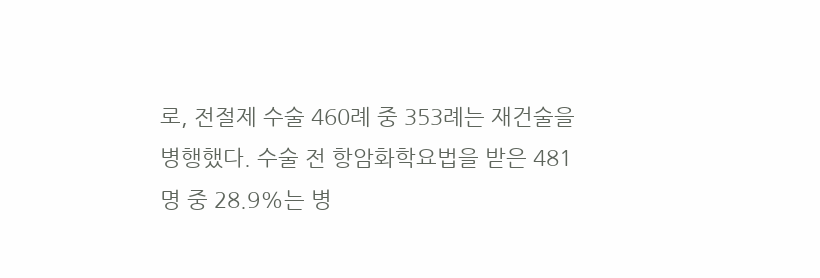로, 전절제 수술 460례 중 353례는 재건술을 병행했다. 수술 전 항암화학요법을 받은 481명 중 28.9%는 병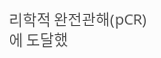리학적 완전관해(pCR)에 도달했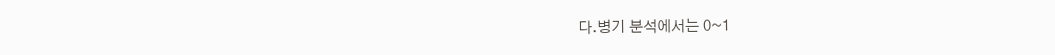다.병기 분석에서는 0~1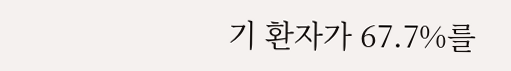기 환자가 67.7%를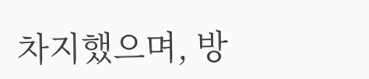차지했으며, 방